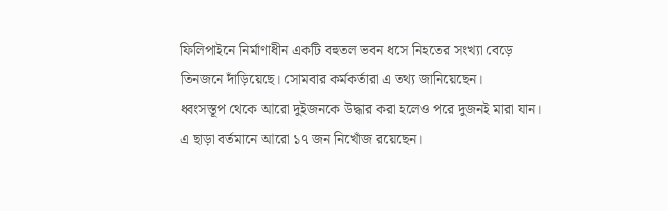ফিলিপাইনে নির্মাণাধীন একটি বহুতল ভবন ধসে নিহতের সংখ্যা বেড়ে তিনজনে দাঁড়িয়েছে। সোমবার কর্মকর্তারা এ তথ্য জানিয়েছেন।
ধ্বংসস্তূপ থেকে আরো দুইজনকে উদ্ধার করা হলেও পরে দুজনই মারা যান। এ ছাড়া বর্তমানে আরো ১৭ জন নিখোঁজ রয়েছেন।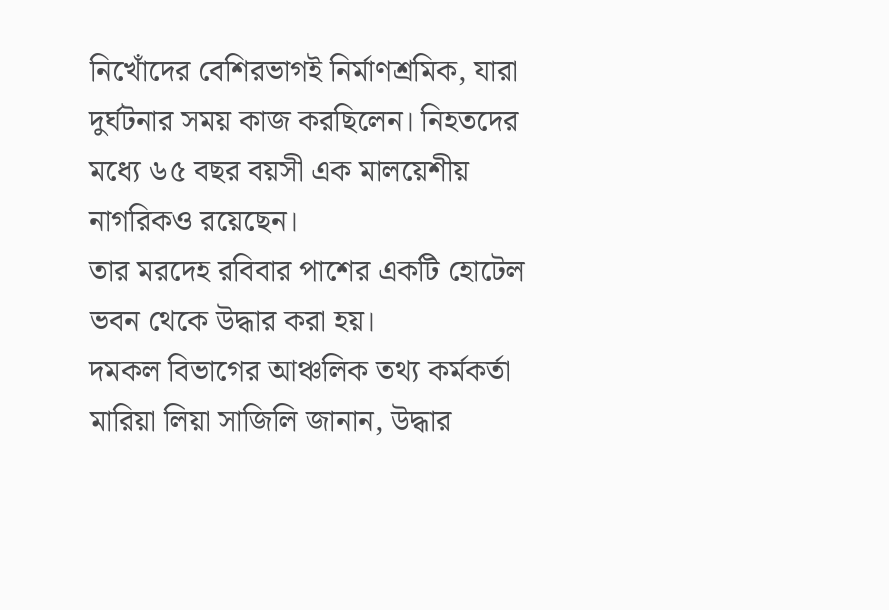নিখোঁদের বেশিরভাগই নির্মাণশ্রমিক, যারা দুর্ঘটনার সময় কাজ করছিলেন। নিহতদের মধ্যে ৬৫ বছর বয়সী এক মালয়েশীয় নাগরিকও রয়েছেন।
তার মরদেহ রবিবার পাশের একটি হোটেল ভবন থেকে উদ্ধার করা হয়।
দমকল বিভাগের আঞ্চলিক তথ্য কর্মকর্তা মারিয়া লিয়া সাজিলি জানান, উদ্ধার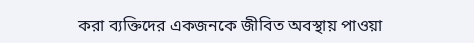করা ব্যক্তিদের একজনকে জীবিত অবস্থায় পাওয়া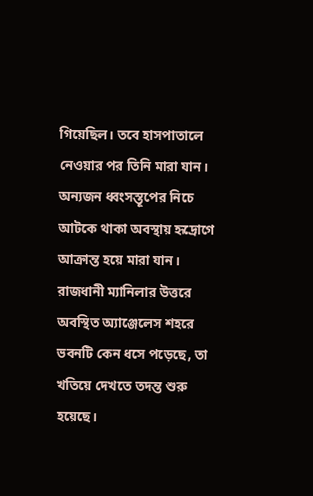গিয়েছিল। তবে হাসপাতালে নেওয়ার পর তিনি মারা যান। অন্যজন ধ্বংসস্তূপের নিচে আটকে থাকা অবস্থায় হৃদ্রোগে আক্রান্ত হয়ে মারা যান।
রাজধানী ম্যানিলার উত্তরে অবস্থিত অ্যাঞ্জেলেস শহরে ভবনটি কেন ধসে পড়েছে, তা খতিয়ে দেখতে তদন্ত শুরু হয়েছে।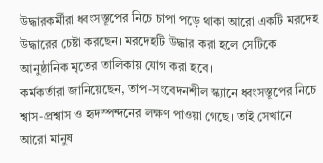উদ্ধারকর্মীরা ধ্বংসস্তূপের নিচে চাপা পড়ে থাকা আরো একটি মরদেহ উদ্ধারের চেষ্টা করছেন। মরদেহটি উদ্ধার করা হলে সেটিকে আনুষ্ঠানিক মৃতের তালিকায় যোগ করা হবে।
কর্মকর্তারা জানিয়েছেন, তাপ-সংবেদনশীল স্ক্যানে ধ্বংসস্তূপের নিচে শ্বাস-প্রশ্বাস ও হৃদস্পন্দনের লক্ষণ পাওয়া গেছে। তাই সেখানে আরো মানুষ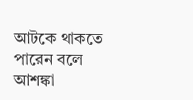আটকে থাকতে পারেন বলে আশঙ্কা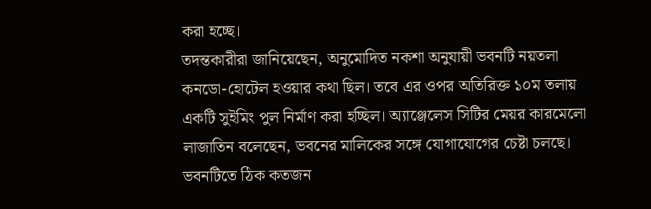করা হচ্ছে।
তদন্তকারীরা জানিয়েছেন, অনুমোদিত নকশা অনুযায়ী ভবনটি নয়তলা কনডো-হোটেল হওয়ার কথা ছিল। তবে এর ওপর অতিরিক্ত ১০ম তলায় একটি সুইমিং পুল নির্মাণ করা হচ্ছিল। অ্যাঞ্জেলেস সিটির মেয়র কারমেলো লাজাতিন বলেছেন, ভবনের মালিকের সঙ্গে যোগাযোগের চেষ্টা চলছে। ভবনটিতে ঠিক কতজন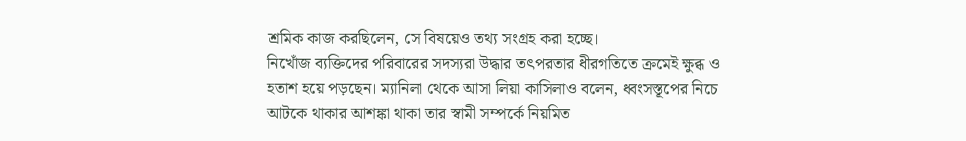শ্রমিক কাজ করছিলেন, সে বিষয়েও তথ্য সংগ্রহ করা হচ্ছে।
নিখোঁজ ব্যক্তিদের পরিবারের সদস্যরা উদ্ধার তৎপরতার ধীরগতিতে ক্রমেই ক্ষুব্ধ ও হতাশ হয়ে পড়ছেন। ম্যানিলা থেকে আসা লিয়া কাসিলাও বলেন, ধ্বংসস্তূপের নিচে আটকে থাকার আশঙ্কা থাকা তার স্বামী সম্পর্কে নিয়মিত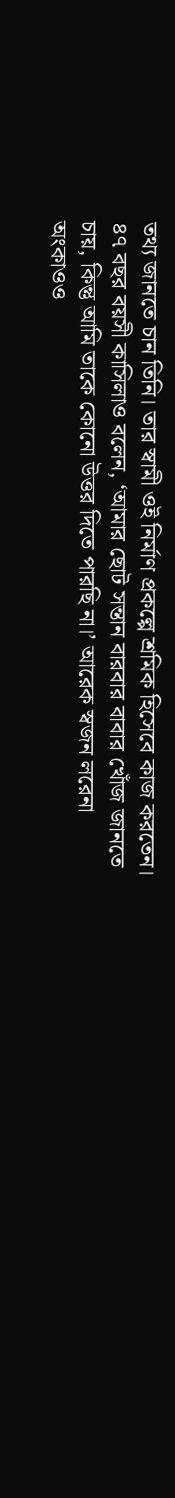তথ্য জানতে চান তিনি। তার স্বামী ওই নির্মাণ প্রকল্পে শ্রমিক হিসেবে কাজ করতেন।
৪৭ বছর বয়সী কাসিলাও বলেন, ‘আমার ছোট সন্তান বারবার বাবার খোঁজ জানতে চায়, কিন্তু আমি তাকে কোনো উত্তর দিতে পারছি না।’ আরেক স্বজন লরেনা অংকাওও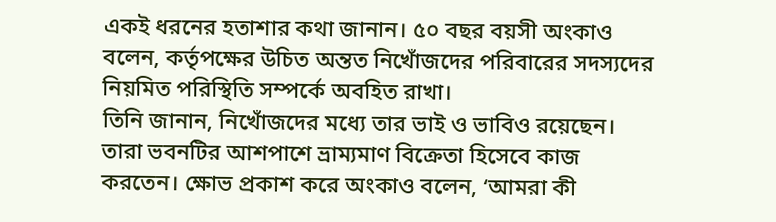একই ধরনের হতাশার কথা জানান। ৫০ বছর বয়সী অংকাও বলেন, কর্তৃপক্ষের উচিত অন্তত নিখোঁজদের পরিবারের সদস্যদের নিয়মিত পরিস্থিতি সম্পর্কে অবহিত রাখা।
তিনি জানান, নিখোঁজদের মধ্যে তার ভাই ও ভাবিও রয়েছেন। তারা ভবনটির আশপাশে ভ্রাম্যমাণ বিক্রেতা হিসেবে কাজ করতেন। ক্ষোভ প্রকাশ করে অংকাও বলেন, ‘আমরা কী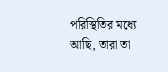পরিস্থিতির মধ্যে আছি, তারা তা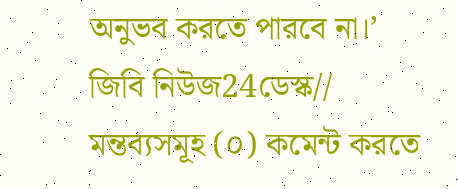অনুভব করতে পারবে না।’
জিবি নিউজ24ডেস্ক//
মন্তব্যসমূহ (০) কমেন্ট করতে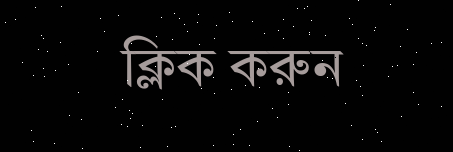ক্লিক করুন